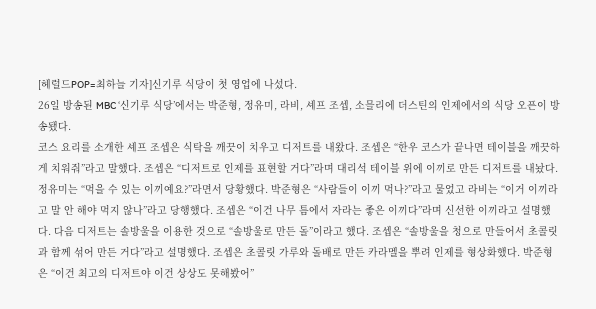[헤럴드POP=최하늘 기자]신기루 식당이 첫 영업에 나섰다.
26일 방송된 MBC ‘신기루 식당’에서는 박준형, 정유미, 라비, 셰프 조셉, 소믈리에 더스틴의 인제에서의 식당 오픈이 방송됐다.
코스 요리를 소개한 셰프 조셉은 식탁을 깨끗이 치우고 디저트를 내왔다. 조셉은 “한우 코스가 끝나면 테이블을 깨끗하게 치워줘”라고 말했다. 조셉은 “디저트로 인제를 표현할 거다”라며 대리석 테이블 위에 이끼로 만든 디저트를 내놨다. 정유미는 “먹을 수 있는 이끼예요?”라면서 당황했다. 박준형은 “사람들이 이끼 먹나?”라고 물었고 라비는 “이거 이끼라고 말 안 해야 먹지 않나”라고 당행했다. 조셉은 “이건 나무 틈에서 자라는 좋은 이끼다”라며 신선한 이끼라고 설명했다. 다음 디저트는 솔방울을 이용한 것으로 “솔방울로 만든 돌”이라고 했다. 조셉은 “솔방울을 청으로 만들어서 초콜릿과 함께 섞어 만든 거다”라고 설명했다. 조셉은 초콜릿 가루와 돌배로 만든 카라멜을 뿌려 인제를 형상화했다. 박준형은 “이건 최고의 디저트야 이건 상상도 못해봤어”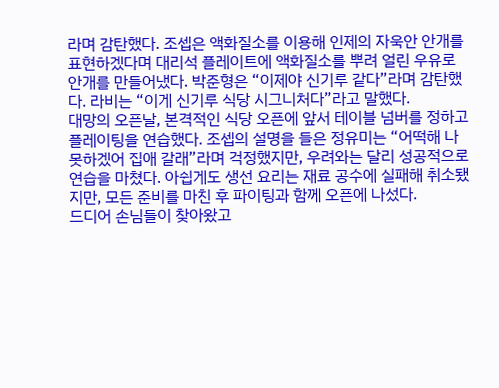라며 감탄했다. 조셉은 액화질소를 이용해 인제의 자욱안 안개를 표현하겠다며 대리석 플레이트에 액화질소를 뿌려 얼린 우유로 안개를 만들어냈다. 박준형은 “이제야 신기루 같다”라며 감탄했다. 라비는 “이게 신기루 식당 시그니처다”라고 말했다.
대망의 오픈날, 본격적인 식당 오픈에 앞서 테이블 넘버를 정하고 플레이팅을 연습했다. 조셉의 설명을 들은 정유미는 “어떡해 나 못하겠어 집애 갈래”라며 걱정했지만, 우려와는 달리 성공적으로 연습을 마쳤다. 아쉽게도 생선 요리는 재료 공수에 실패해 취소됐지만, 모든 준비를 마친 후 파이팅과 함께 오픈에 나섰다.
드디어 손님들이 찾아왔고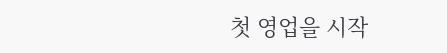첫 영업을 시작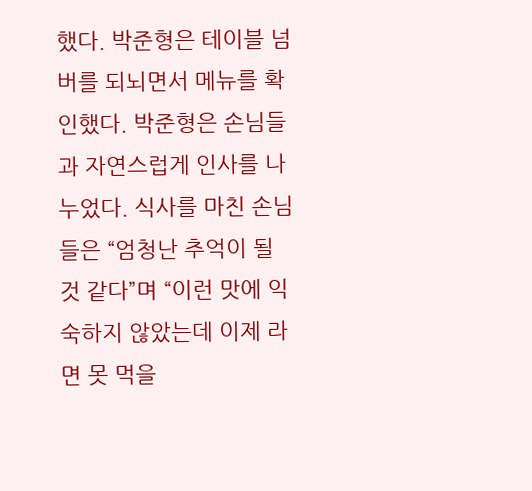했다. 박준형은 테이블 넘버를 되뇌면서 메뉴를 확인했다. 박준형은 손님들과 자연스럽게 인사를 나누었다. 식사를 마친 손님들은 “엄청난 추억이 될 것 같다”며 “이런 맛에 익숙하지 않았는데 이제 라면 못 먹을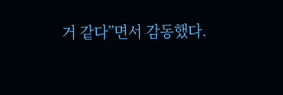거 같다”면서 감동했다.